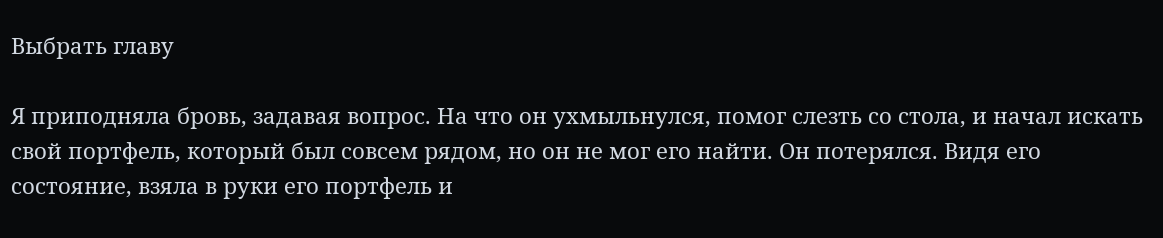Выбрать главу

Я приподняла бровь, задавая вопрос. На что он ухмыльнулся, помог слезть со стола, и начал искать свой портфель, который был совсем рядом, но он не мог его найти. Он потерялся. Видя его состояние, взяла в руки его портфель и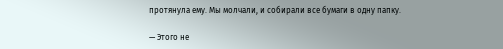протянула ему. Мы молчали, и собирали все бумаги в одну папку.

— Этого не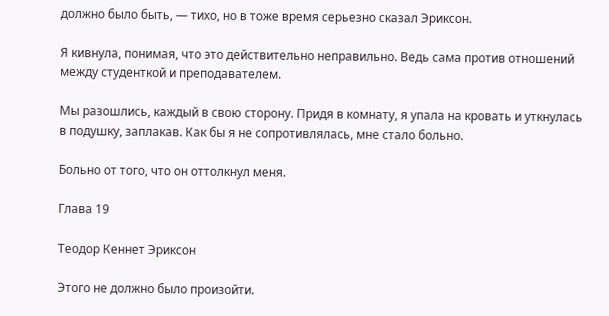должно было быть, — тихо, но в тоже время серьезно сказал Эриксон.

Я кивнула, понимая, что это действительно неправильно. Ведь сама против отношений между студенткой и преподавателем.

Мы разошлись, каждый в свою сторону. Придя в комнату, я упала на кровать и уткнулась в подушку, заплакав. Как бы я не сопротивлялась, мне стало больно.

Больно от того, что он оттолкнул меня.

Глава 19

Теодор Кеннет Эриксон

Этого не должно было произойти.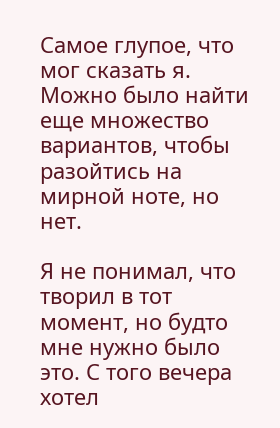Самое глупое, что мог сказать я. Можно было найти еще множество вариантов, чтобы разойтись на мирной ноте, но нет.

Я не понимал, что творил в тот момент, но будто мне нужно было это. С того вечера хотел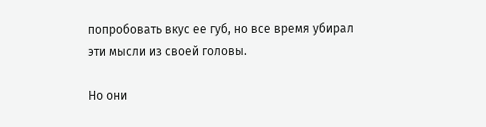попробовать вкус ее губ, но все время убирал эти мысли из своей головы.

Но они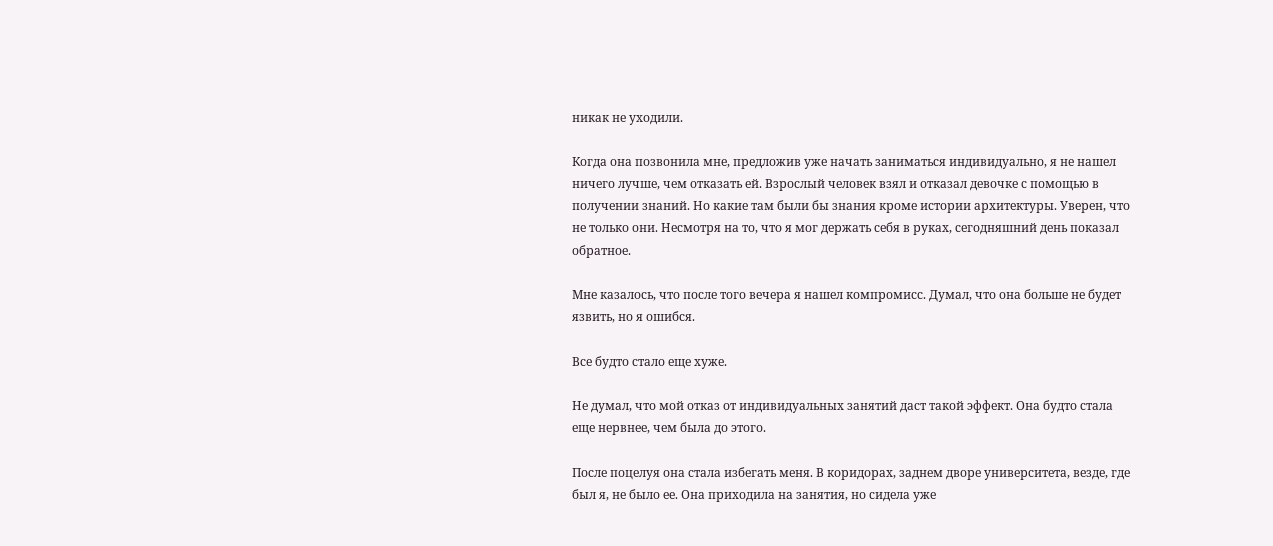никак не уходили.

Когда она позвонила мне, предложив уже начать заниматься индивидуально, я не нашел ничего лучше, чем отказать ей. Взрослый человек взял и отказал девочке с помощью в получении знаний. Но какие там были бы знания кроме истории архитектуры. Уверен, что не только они. Несмотря на то, что я мог держать себя в руках, сегодняшний день показал обратное.

Мне казалось, что после того вечера я нашел компромисс. Думал, что она больше не будет язвить, но я ошибся.

Все будто стало еще хуже.

Не думал, что мой отказ от индивидуальных занятий даст такой эффект. Она будто стала еще нервнее, чем была до этого.

После поцелуя она стала избегать меня. В коридорах, заднем дворе университета, везде, где был я, не было ее. Она приходила на занятия, но сидела уже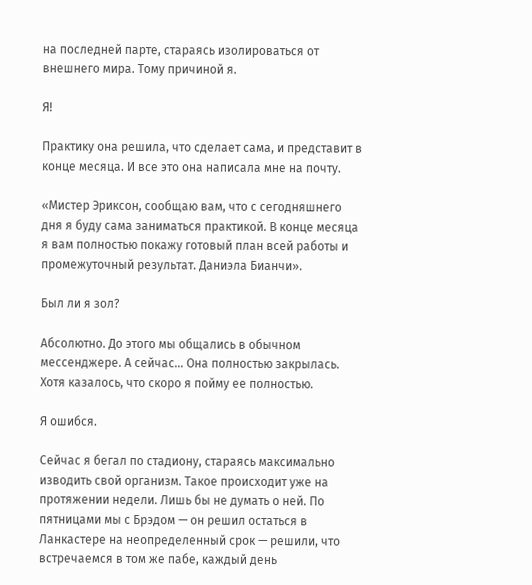на последней парте, стараясь изолироваться от внешнего мира. Тому причиной я.

Я!

Практику она решила, что сделает сама, и представит в конце месяца. И все это она написала мне на почту.

«Мистер Эриксон, сообщаю вам, что с сегодняшнего дня я буду сама заниматься практикой. В конце месяца я вам полностью покажу готовый план всей работы и промежуточный результат. Даниэла Бианчи».

Был ли я зол?

Абсолютно. До этого мы общались в обычном мессенджере. А сейчас... Она полностью закрылась. Хотя казалось, что скоро я пойму ее полностью.

Я ошибся.

Сейчас я бегал по стадиону, стараясь максимально изводить свой организм. Такое происходит уже на протяжении недели. Лишь бы не думать о ней. По пятницами мы с Брэдом — он решил остаться в Ланкастере на неопределенный срок — решили, что встречаемся в том же пабе, каждый день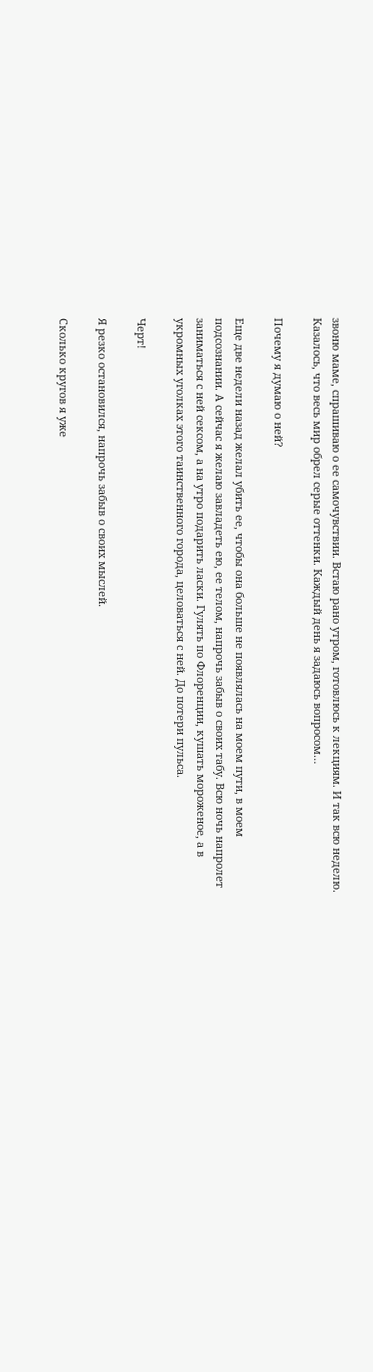звоню маме, спрашиваю о ее самочувствии. Встаю рано утром, готовлюсь к лекциям. И так всю неделю. Казалось, что весь мир обрел серые оттенки. Каждый день я задаюсь вопросом…

Почему я думаю о ней?

Еще две недели назад желал убить ее, чтобы она больше не появлялась на моем пути, в моем подсознании. А сейчас я желаю завладеть ею, ее телом, напрочь забыв о своих табу. Всю ночь напролет заниматься с ней сексом, а на утро подарить ласки. Гулять по Флоренции, кушать мороженое, а в укромных уголках этого таинственного города, целоваться с ней. До потери пульса.

Черт!

Я резко остановился, напрочь забыв о своих мыслей.

Сколько кругов я уже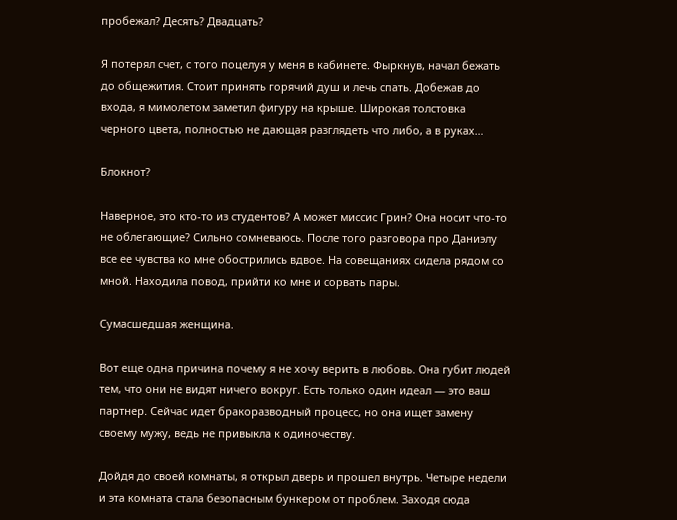пробежал? Десять? Двадцать?

Я потерял счет, с того поцелуя у меня в кабинете. Фыркнув, начал бежать до общежития. Стоит принять горячий душ и лечь спать. Добежав до входа, я мимолетом заметил фигуру на крыше. Широкая толстовка черного цвета, полностью не дающая разглядеть что либо, а в руках…

Блокнот?

Наверное, это кто-то из студентов? А может миссис Грин? Она носит что-то не облегающие? Сильно сомневаюсь. После того разговора про Даниэлу все ее чувства ко мне обострились вдвое. На совещаниях сидела рядом со мной. Находила повод, прийти ко мне и сорвать пары.

Сумасшедшая женщина.

Вот еще одна причина почему я не хочу верить в любовь. Она губит людей тем, что они не видят ничего вокруг. Есть только один идеал — это ваш партнер. Сейчас идет бракоразводный процесс, но она ищет замену своему мужу, ведь не привыкла к одиночеству.

Дойдя до своей комнаты, я открыл дверь и прошел внутрь. Четыре недели и эта комната стала безопасным бункером от проблем. Заходя сюда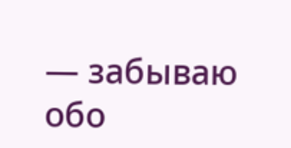— забываю обо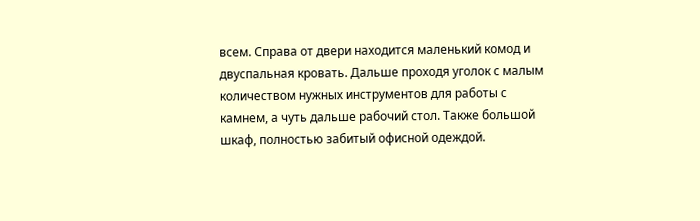всем. Справа от двери находится маленький комод и двуспальная кровать. Дальше проходя уголок с малым количеством нужных инструментов для работы с камнем, а чуть дальше рабочий стол. Также большой шкаф, полностью забитый офисной одеждой.